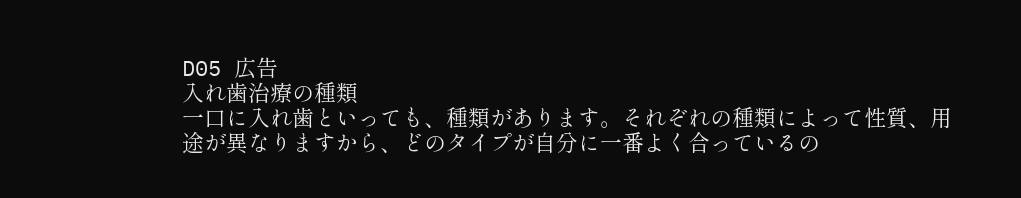D05 広告
入れ歯治療の種類
一口に入れ歯といっても、種類があります。それぞれの種類によって性質、用途が異なりますから、どのタイプが自分に一番よく合っているの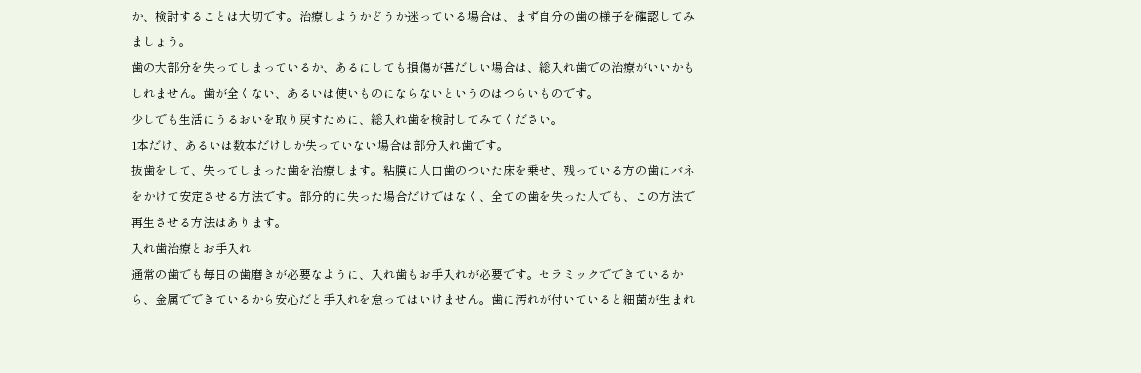か、検討することは大切です。治療しようかどうか迷っている場合は、まず自分の歯の様子を確認してみましょう。
歯の大部分を失ってしまっているか、あるにしても損傷が甚だしい場合は、総入れ歯での治療がいいかもしれません。歯が全くない、あるいは使いものにならないというのはつらいものです。
少しでも生活にうるおいを取り戻すために、総入れ歯を検討してみてください。
1本だけ、あるいは数本だけしか失っていない場合は部分入れ歯です。
抜歯をして、失ってしまった歯を治療します。粘膜に人口歯のついた床を乗せ、残っている方の歯にバネをかけて安定させる方法です。部分的に失った場合だけではなく、全ての歯を失った人でも、この方法で再生させる方法はあります。
入れ歯治療とお手入れ
通常の歯でも毎日の歯磨きが必要なように、入れ歯もお手入れが必要です。セラミックでできているから、金属でできているから安心だと手入れを怠ってはいけません。歯に汚れが付いていると細菌が生まれ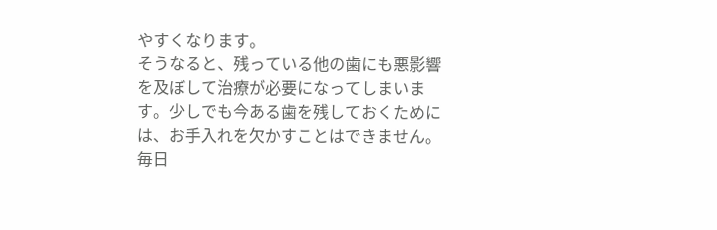やすくなります。
そうなると、残っている他の歯にも悪影響を及ぼして治療が必要になってしまいます。少しでも今ある歯を残しておくためには、お手入れを欠かすことはできません。
毎日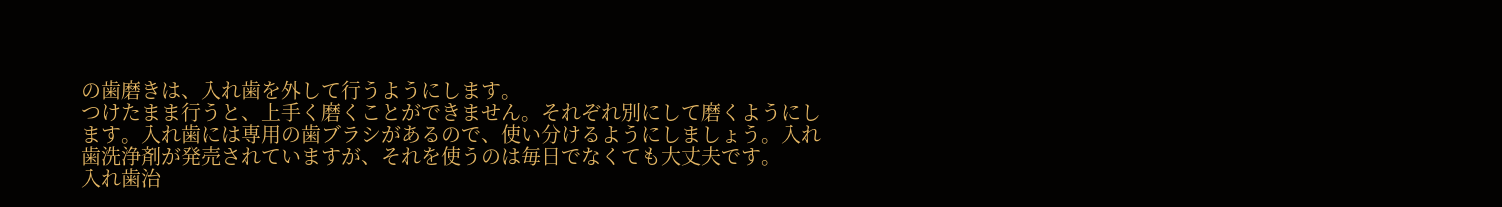の歯磨きは、入れ歯を外して行うようにします。
つけたまま行うと、上手く磨くことができません。それぞれ別にして磨くようにします。入れ歯には専用の歯ブラシがあるので、使い分けるようにしましょう。入れ歯洗浄剤が発売されていますが、それを使うのは毎日でなくても大丈夫です。
入れ歯治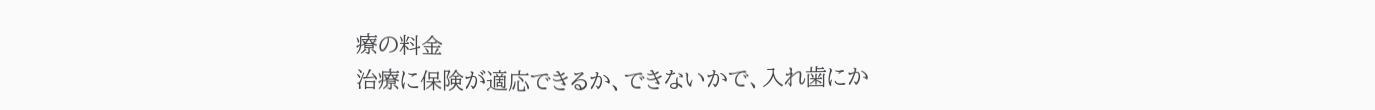療の料金
治療に保険が適応できるか、できないかで、入れ歯にか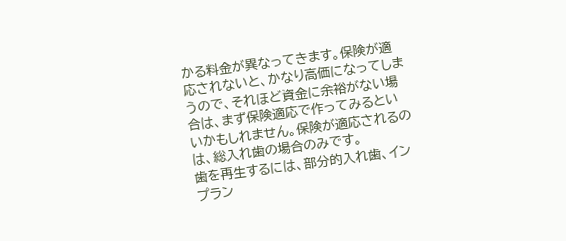かる料金が異なってきます。保険が適応されないと、かなり高価になってしまうので、それほど資金に余裕がない場合は、まず保険適応で作ってみるといいかもしれません。保険が適応されるのは、総入れ歯の場合のみです。
歯を再生するには、部分的入れ歯、インプラン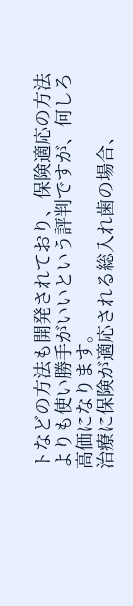トなどの方法も開発されており、保険適応の方法よりも使い勝手がいいという評判ですが、何しろ高価になります。
治療に保険が適応される総入れ歯の場合、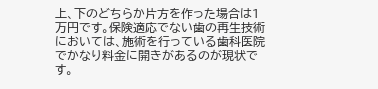上、下のどちらか片方を作った場合は1万円です。保険適応でない歯の再生技術においては、施術を行っている歯科医院でかなり料金に開きがあるのが現状です。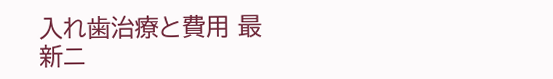入れ歯治療と費用 最新ニ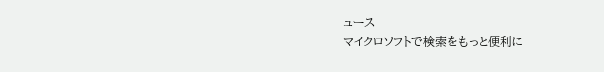ュース
マイクロソフトで検索をもっと便利に